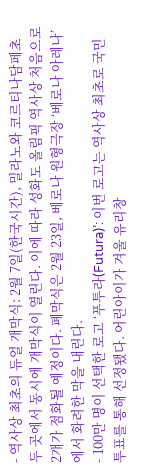- 역사상 최초의 듀얼 개막식: 2월 7일(한국시간), 밀라노와 코르티나담페초 두 곳에서 동시에 개막식이 열린다. 이에 따라 성화도 올림픽 역사상 처음으로 2개가 점화될 예정이다. 폐막식은 2월 23일, 베로나 원형극장 ‘베로나 아레나’에서 화려한 막을 내린다.
- 100만 명이 선택한 로고 ‘푸투라(Futura)’: 이번 로고는 역사상 최초로 국민 투표를 통해 선정됐다. 어린아이가 겨울 유리창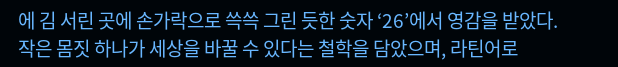에 김 서린 곳에 손가락으로 쓱쓱 그린 듯한 숫자 ‘26’에서 영감을 받았다. 작은 몸짓 하나가 세상을 바꿀 수 있다는 철학을 담았으며, 라틴어로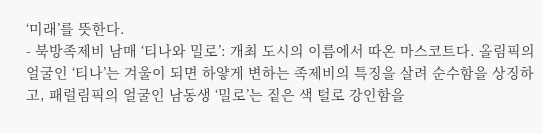‘미래’를 뜻한다.
- 북방족제비 남매 ‘티나와 밀로’: 개최 도시의 이름에서 따온 마스코트다. 올림픽의 얼굴인 ‘티나’는 겨울이 되면 하얗게 변하는 족제비의 특징을 살려 순수함을 상징하고, 패럴림픽의 얼굴인 남동생 ‘밀로’는 짙은 색 털로 강인함을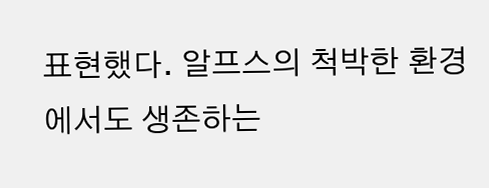표현했다. 알프스의 척박한 환경에서도 생존하는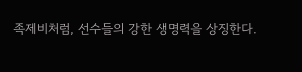족제비처럼, 선수들의 강한 생명력을 상징한다.